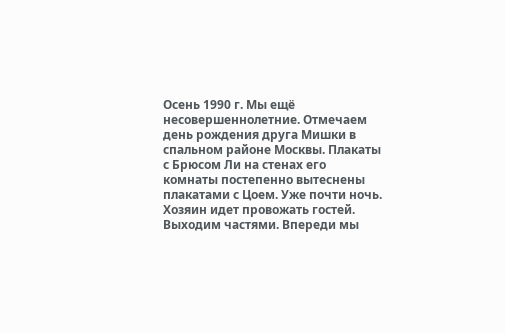Осень 1990 г. Мы ещё несовершеннолетние. Отмечаем день рождения друга Мишки в спальном районе Москвы. Плакаты с Брюсом Ли на стенах его комнаты постепенно вытеснены плакатами с Цоем. Уже почти ночь. Хозяин идет провожать гостей. Выходим частями. Впереди мы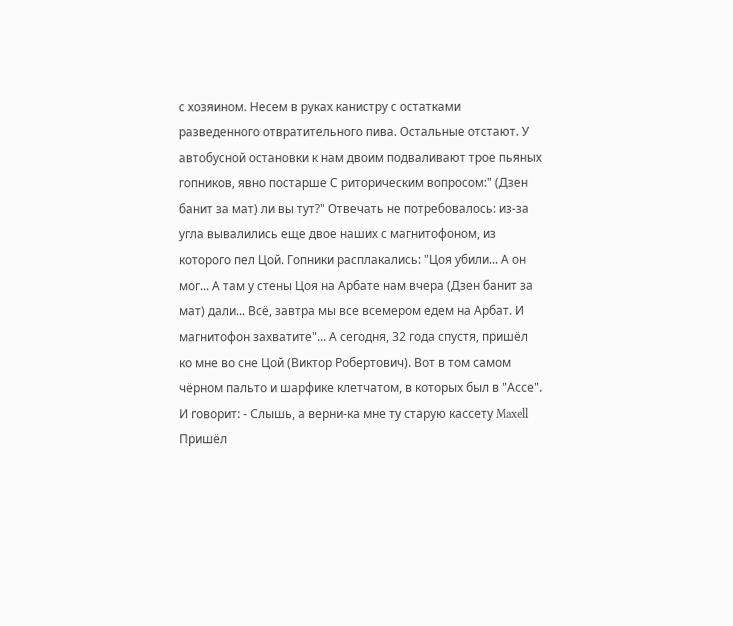с хозяином. Несем в руках канистру с остатками разведенного отвратительного пива. Остальные отстают. У автобусной остановки к нам двоим подваливают трое пьяных гопников, явно постарше С риторическим вопросом:" (Дзен банит за мат) ли вы тут?" Отвечать не потребовалось: из-за угла вывалились еще двое наших с магнитофоном, из которого пел Цой. Гопники расплакались: "Цоя убили... А он мог... А там у стены Цоя на Арбате нам вчера (Дзен банит за мат) дали... Всё, завтра мы все всемером едем на Арбат. И магнитофон захватите"... А сегодня, 32 года спустя, пришёл ко мне во сне Цой (Виктор Робертович). Вот в том самом чёрном пальто и шарфике клетчатом, в которых был в "Ассе". И говорит: - Слышь, а верни-ка мне ту старую кассету Maxell
Пришёл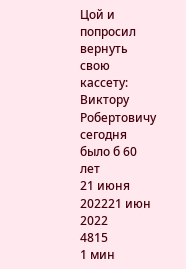Цой и попросил вернуть свою кассету: Виктору Робертовичу сегодня было б 60 лет
21 июня 202221 июн 2022
4815
1 мин